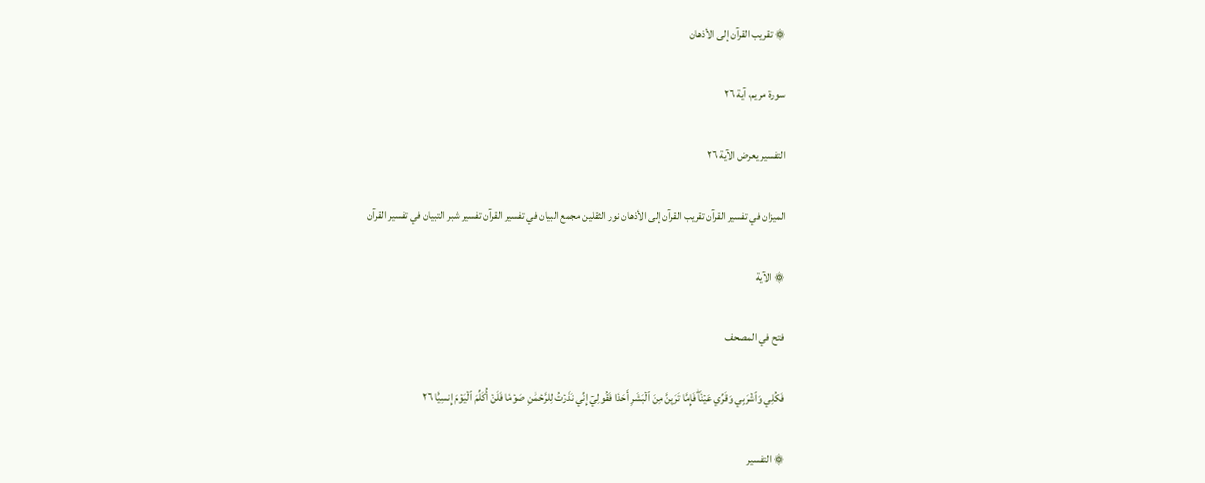۞ تقريب القرآن إلى الأذهان

سورة مريم، آية ٢٦

التفسير يعرض الآية ٢٦

الميزان في تفسير القرآن تقريب القرآن إلى الأذهان نور الثقلين مجمع البيان في تفسير القرآن تفسير شبر التبيان في تفسير القرآن

۞ الآية

فتح في المصحف

فَكُلِي وَٱشۡرَبِي وَقَرِّي عَيۡنٗاۖ فَإِمَّا تَرَيِنَّ مِنَ ٱلۡبَشَرِ أَحَدٗا فَقُولِيٓ إِنِّي نَذَرۡتُ لِلرَّحۡمَٰنِ صَوۡمٗا فَلَنۡ أُكَلِّمَ ٱلۡيَوۡمَ إِنسِيّٗا ٢٦

۞ التفسير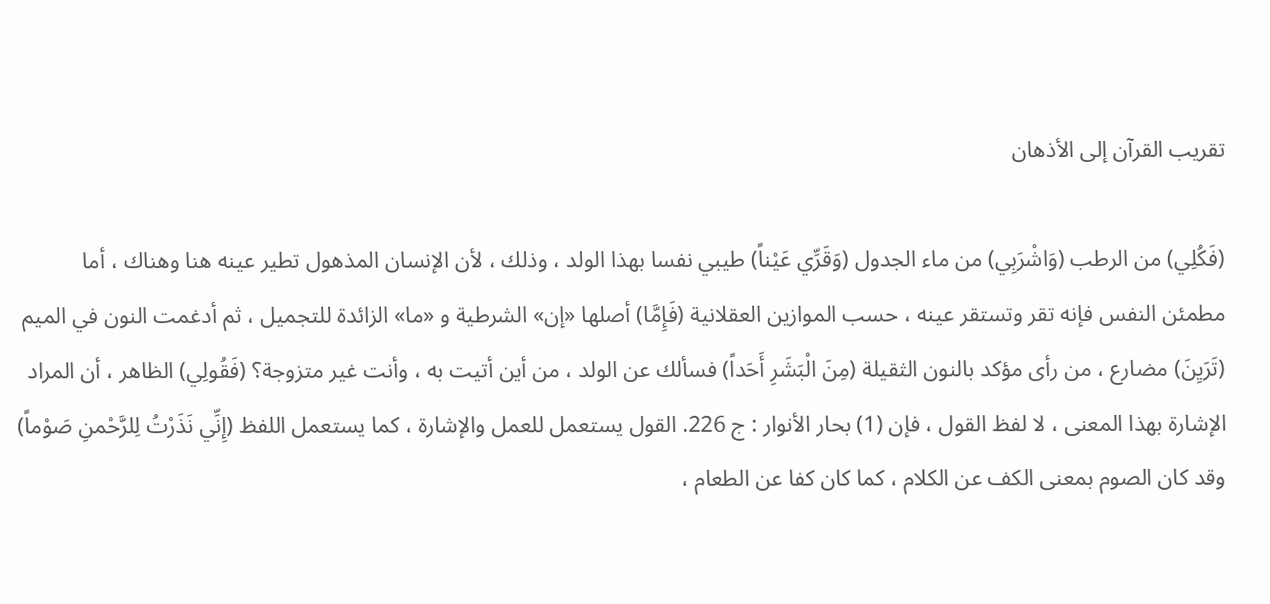تقريب القرآن إلى الأذهان

(فَكُلِي) من الرطب (وَاشْرَبِي) من ماء الجدول (وَقَرِّي عَيْناً) طيبي نفسا بهذا الولد ، وذلك ، لأن الإنسان المذهول تطير عينه هنا وهناك ، أما مطمئن النفس فإنه تقر وتستقر عينه ، حسب الموازين العقلانية (فَإِمَّا) أصلها «إن» الشرطية و «ما» الزائدة للتجميل ، ثم أدغمت النون في الميم (تَرَيِنَ) مضارع ، من رأى مؤكد بالنون الثقيلة (مِنَ الْبَشَرِ أَحَداً) فسألك عن الولد ، من أين أتيت به ، وأنت غير متزوجة؟ (فَقُولِي) الظاهر ، أن المراد الإشارة بهذا المعنى ، لا لفظ القول ، فإن (1) بحار الأنوار : ج 226. القول يستعمل للعمل والإشارة ، كما يستعمل اللفظ (إِنِّي نَذَرْتُ لِلرَّحْمنِ صَوْماً) وقد كان الصوم بمعنى الكف عن الكلام ، كما كان كفا عن الطعام ،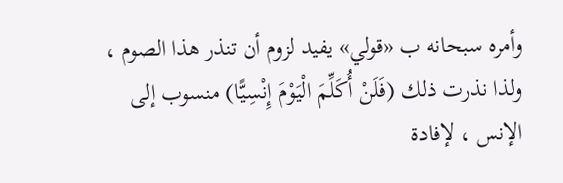وأمره سبحانه ب «قولي» يفيد لزوم أن تنذر هذا الصوم ، ولذا نذرت ذلك (فَلَنْ أُكَلِّمَ الْيَوْمَ إِنْسِيًّا) منسوب إلى الإنس ، لإفادة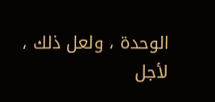الوحدة ، ولعل ذلك ، لأجل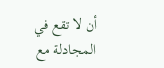أن لا تقع في المجادلة مع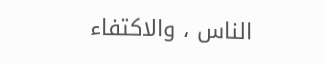الناس ، والاكتفاء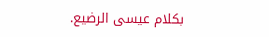بكلام عيسى الرضيع.